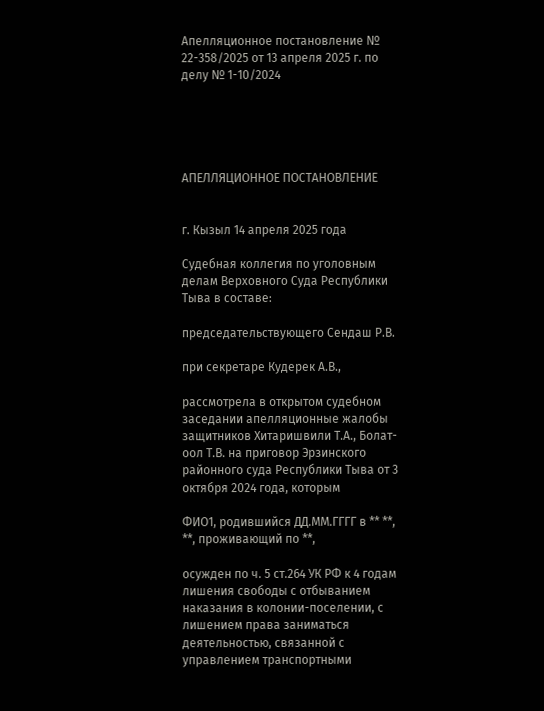Апелляционное постановление № 22-358/2025 от 13 апреля 2025 г. по делу № 1-10/2024





АПЕЛЛЯЦИОННОЕ ПОСТАНОВЛЕНИЕ


г. Кызыл 14 апреля 2025 года

Судебная коллегия по уголовным делам Верховного Суда Республики Тыва в составе:

председательствующего Сендаш Р.В.

при секретаре Кудерек А.В.,

рассмотрела в открытом судебном заседании апелляционные жалобы защитников Хитаришвили Т.А., Болат-оол Т.В. на приговор Эрзинского районного суда Республики Тыва от 3 октября 2024 года, которым

ФИО1, родившийся ДД.ММ.ГГГГ в ** **, **, проживающий по **,

осужден по ч. 5 ст.264 УК РФ к 4 годам лишения свободы с отбыванием наказания в колонии-поселении, с лишением права заниматься деятельностью, связанной с управлением транспортными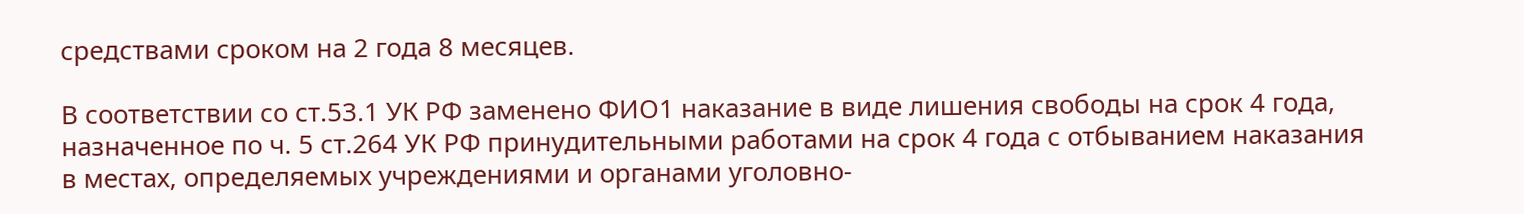средствами сроком на 2 года 8 месяцев.

В соответствии со ст.53.1 УК РФ заменено ФИО1 наказание в виде лишения свободы на срок 4 года, назначенное по ч. 5 ст.264 УК РФ принудительными работами на срок 4 года с отбыванием наказания в местах, определяемых учреждениями и органами уголовно-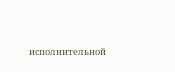исполнительной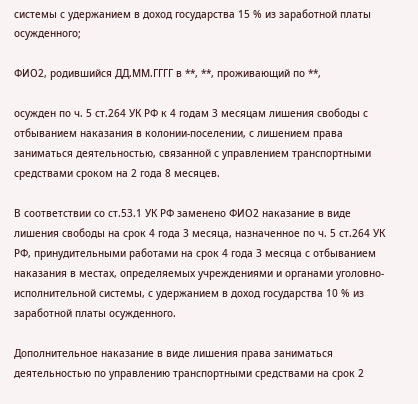системы с удержанием в доход государства 15 % из заработной платы осужденного;

ФИО2, родившийся ДД.ММ.ГГГГ в **, **, проживающий по **,

осужден по ч. 5 ст.264 УК РФ к 4 годам 3 месяцам лишения свободы с отбыванием наказания в колонии-поселении, с лишением права заниматься деятельностью, связанной с управлением транспортными средствами сроком на 2 года 8 месяцев.

В соответствии со ст.53.1 УК РФ заменено ФИО2 наказание в виде лишения свободы на срок 4 года 3 месяца, назначенное по ч. 5 ст.264 УК РФ, принудительными работами на срок 4 года 3 месяца с отбыванием наказания в местах, определяемых учреждениями и органами уголовно-исполнительной системы, с удержанием в доход государства 10 % из заработной платы осужденного.

Дополнительное наказание в виде лишения права заниматься деятельностью по управлению транспортными средствами на срок 2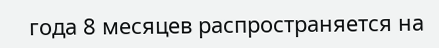года 8 месяцев распространяется на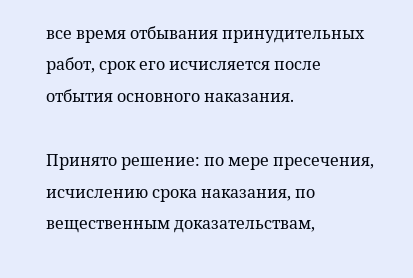все время отбывания принудительных работ, срок его исчисляется после отбытия основного наказания.

Принято решение: по мере пресечения, исчислению срока наказания, по вещественным доказательствам,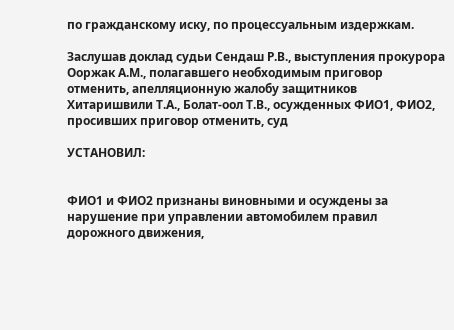по гражданскому иску, по процессуальным издержкам.

Заслушав доклад судьи Сендаш Р.В., выступления прокурора Ооржак А.М., полагавшего необходимым приговор отменить, апелляционную жалобу защитников Хитаришвили Т.А., Болат-оол Т.В., осужденных ФИО1, ФИО2, просивших приговор отменить, суд

УСТАНОВИЛ:


ФИО1 и ФИО2 признаны виновными и осуждены за нарушение при управлении автомобилем правил дорожного движения,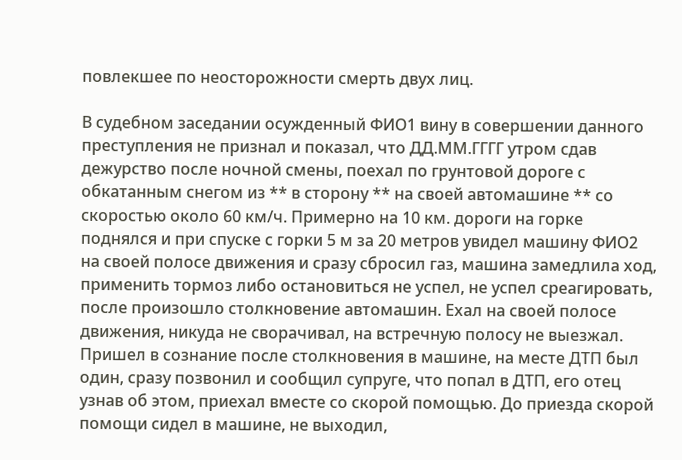повлекшее по неосторожности смерть двух лиц.

В судебном заседании осужденный ФИО1 вину в совершении данного преступления не признал и показал, что ДД.ММ.ГГГГ утром сдав дежурство после ночной смены, поехал по грунтовой дороге с обкатанным снегом из ** в сторону ** на своей автомашине ** со скоростью около 60 км/ч. Примерно на 10 км. дороги на горке поднялся и при спуске с горки 5 м за 20 метров увидел машину ФИО2 на своей полосе движения и сразу сбросил газ, машина замедлила ход, применить тормоз либо остановиться не успел, не успел среагировать, после произошло столкновение автомашин. Ехал на своей полосе движения, никуда не сворачивал, на встречную полосу не выезжал. Пришел в сознание после столкновения в машине, на месте ДТП был один, сразу позвонил и сообщил супруге, что попал в ДТП, его отец узнав об этом, приехал вместе со скорой помощью. До приезда скорой помощи сидел в машине, не выходил,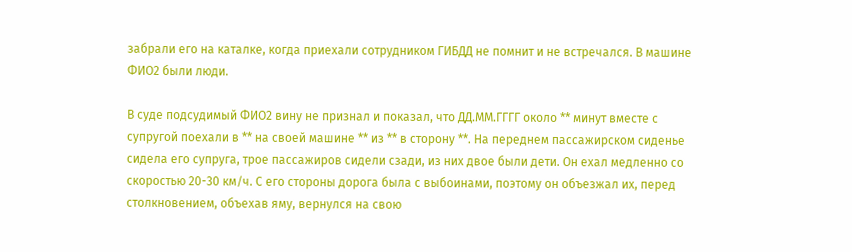забрали его на каталке, когда приехали сотрудником ГИБДД не помнит и не встречался. В машине ФИО2 были люди.

В суде подсудимый ФИО2 вину не признал и показал, что ДД.ММ.ГГГГ около ** минут вместе с супругой поехали в ** на своей машине ** из ** в сторону **. На переднем пассажирском сиденье сидела его супруга, трое пассажиров сидели сзади, из них двое были дети. Он ехал медленно со скоростью 20-30 км/ч. С его стороны дорога была с выбоинами, поэтому он объезжал их, перед столкновением, объехав яму, вернулся на свою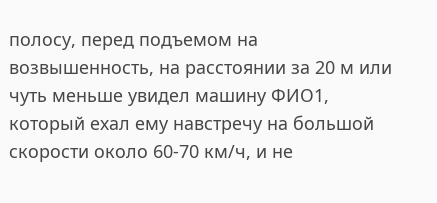полосу, перед подъемом на возвышенность, на расстоянии за 20 м или чуть меньше увидел машину ФИО1, который ехал ему навстречу на большой скорости около 60-70 км/ч, и не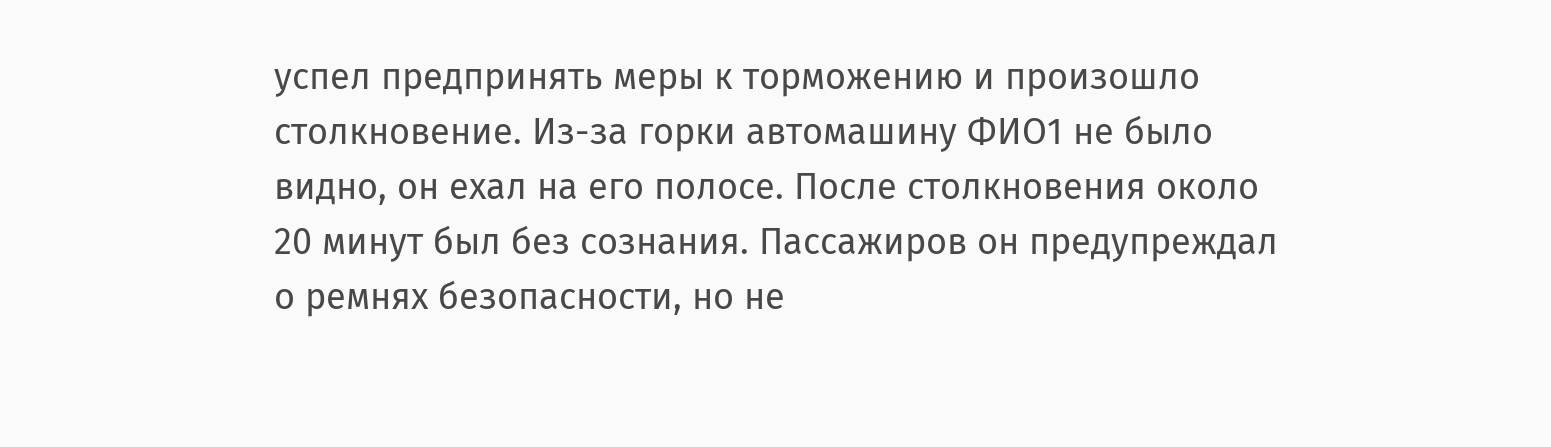успел предпринять меры к торможению и произошло столкновение. Из-за горки автомашину ФИО1 не было видно, он ехал на его полосе. После столкновения около 20 минут был без сознания. Пассажиров он предупреждал о ремнях безопасности, но не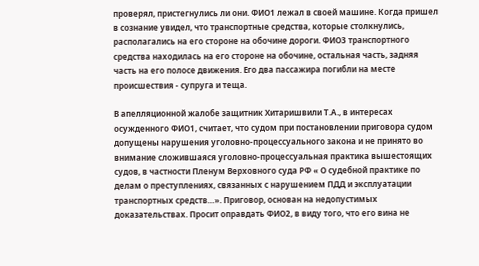проверял, пристегнулись ли они. ФИО1 лежал в своей машине. Когда пришел в сознание увидел, что транспортные средства, которые столкнулись, располагались на его стороне на обочине дороги. ФИО3 транспортного средства находилась на его стороне на обочине, остальная часть, задняя часть на его полосе движения. Его два пассажира погибли на месте происшествия - супруга и теща.

В апелляционной жалобе защитник Хитаришвили Т.А., в интересах осужденного ФИО1, считает, что судом при постановлении приговора судом допущены нарушения уголовно-процессуального закона и не принято во внимание сложившаяся уголовно-процессуальная практика вышестоящих судов, в частности Пленум Верховного суда РФ « О судебной практике по делам о преступлениях, связанных с нарушением ПДД и эксплуатации транспортных средств…». Приговор, основан на недопустимых доказательствах. Просит оправдать ФИО2, в виду того, что его вина не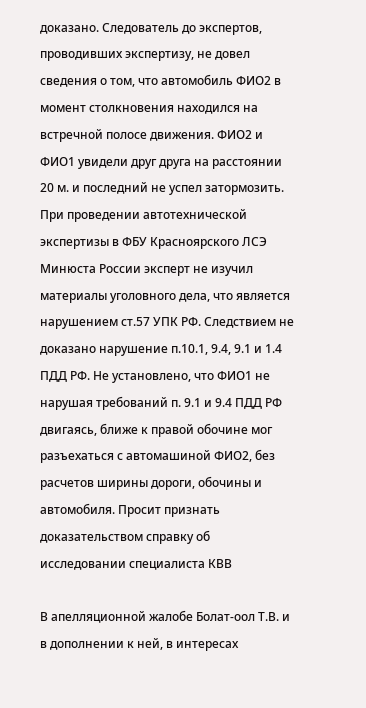доказано. Следователь до экспертов, проводивших экспертизу, не довел сведения о том, что автомобиль ФИО2 в момент столкновения находился на встречной полосе движения. ФИО2 и ФИО1 увидели друг друга на расстоянии 20 м. и последний не успел затормозить. При проведении автотехнической экспертизы в ФБУ Красноярского ЛСЭ Минюста России эксперт не изучил материалы уголовного дела, что является нарушением ст.57 УПК РФ. Следствием не доказано нарушение п.10.1, 9.4, 9.1 и 1.4 ПДД РФ. Не установлено, что ФИО1 не нарушая требований п. 9.1 и 9.4 ПДД РФ двигаясь, ближе к правой обочине мог разъехаться с автомашиной ФИО2, без расчетов ширины дороги, обочины и автомобиля. Просит признать доказательством справку об исследовании специалиста КВВ

В апелляционной жалобе Болат-оол Т.В. и в дополнении к ней, в интересах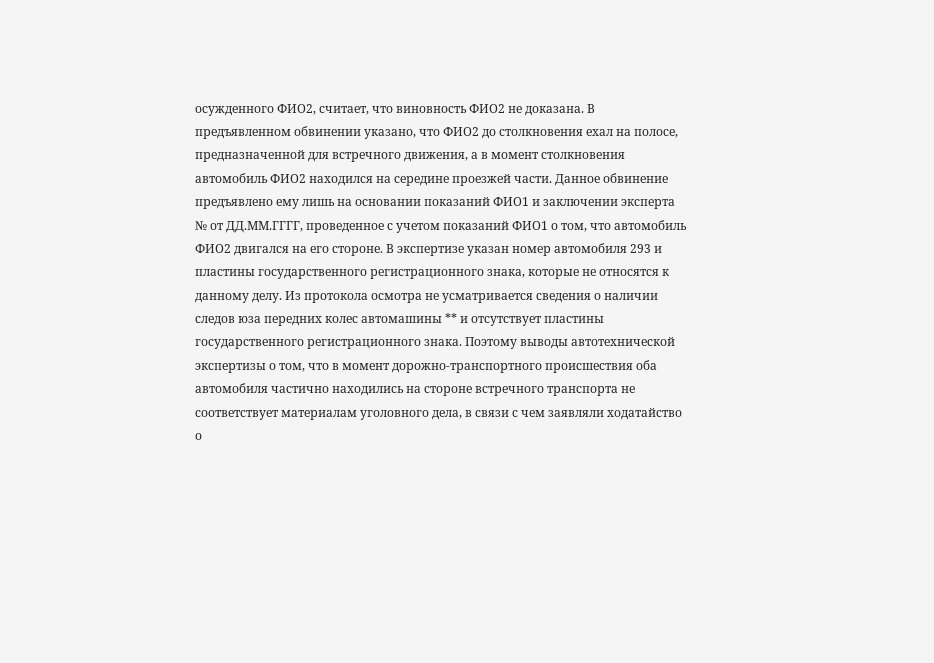осужденного ФИО2, считает, что виновность ФИО2 не доказана. В предъявленном обвинении указано, что ФИО2 до столкновения ехал на полосе, предназначенной для встречного движения, а в момент столкновения автомобиль ФИО2 находился на середине проезжей части. Данное обвинение предъявлено ему лишь на основании показаний ФИО1 и заключении эксперта № от ДД.ММ.ГГГГ, проведенное с учетом показаний ФИО1 о том, что автомобиль ФИО2 двигался на его стороне. В экспертизе указан номер автомобиля 293 и пластины государственного регистрационного знака, которые не относятся к данному делу. Из протокола осмотра не усматривается сведения о наличии следов юза передних колес автомашины ** и отсутствует пластины государственного регистрационного знака. Поэтому выводы автотехнической экспертизы о том, что в момент дорожно-транспортного происшествия оба автомобиля частично находились на стороне встречного транспорта не соответствует материалам уголовного дела, в связи с чем заявляли ходатайство о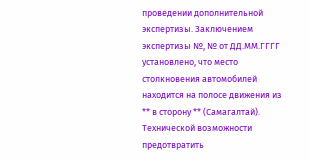проведении дополнительной экспертизы. Заключением экспертизы №, № от ДД.ММ.ГГГГ установлено, что место столкновения автомобилей находится на полосе движения из ** в сторону ** (Самагалтай). Технической возможности предотвратить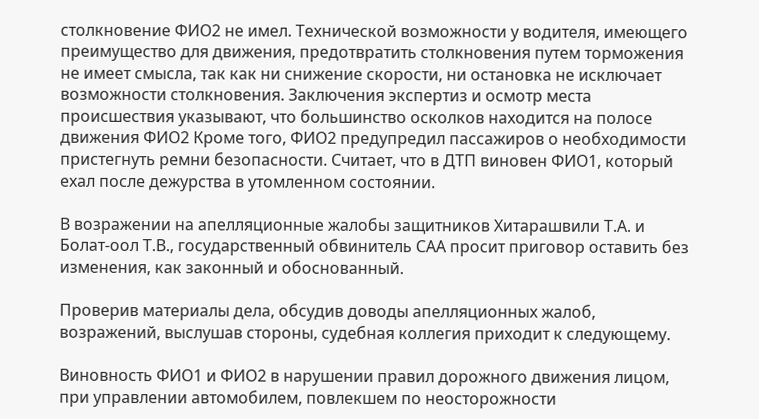столкновение ФИО2 не имел. Технической возможности у водителя, имеющего преимущество для движения, предотвратить столкновения путем торможения не имеет смысла, так как ни снижение скорости, ни остановка не исключает возможности столкновения. Заключения экспертиз и осмотр места происшествия указывают, что большинство осколков находится на полосе движения ФИО2 Кроме того, ФИО2 предупредил пассажиров о необходимости пристегнуть ремни безопасности. Считает, что в ДТП виновен ФИО1, который ехал после дежурства в утомленном состоянии.

В возражении на апелляционные жалобы защитников Хитарашвили Т.А. и Болат-оол Т.В., государственный обвинитель САА просит приговор оставить без изменения, как законный и обоснованный.

Проверив материалы дела, обсудив доводы апелляционных жалоб, возражений, выслушав стороны, судебная коллегия приходит к следующему.

Виновность ФИО1 и ФИО2 в нарушении правил дорожного движения лицом, при управлении автомобилем, повлекшем по неосторожности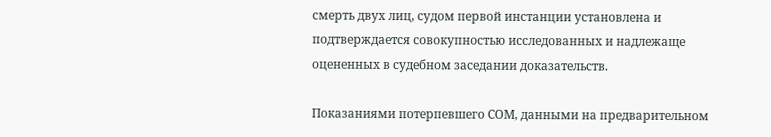смерть двух лиц, судом первой инстанции установлена и подтверждается совокупностью исследованных и надлежаще оцененных в судебном заседании доказательств.

Показаниями потерпевшего СОМ, данными на предварительном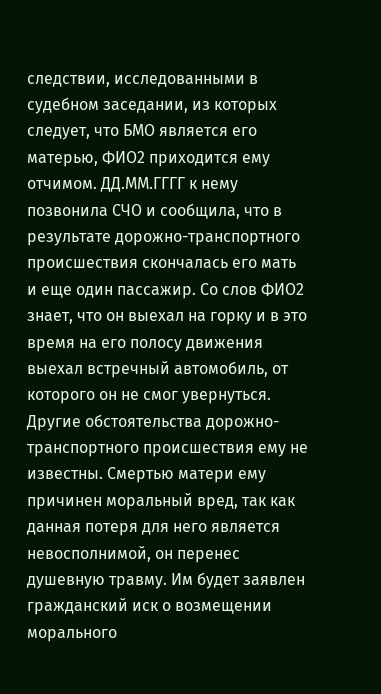следствии, исследованными в судебном заседании, из которых следует, что БМО является его матерью, ФИО2 приходится ему отчимом. ДД.ММ.ГГГГ к нему позвонила СЧО и сообщила, что в результате дорожно-транспортного происшествия скончалась его мать и еще один пассажир. Со слов ФИО2 знает, что он выехал на горку и в это время на его полосу движения выехал встречный автомобиль, от которого он не смог увернуться. Другие обстоятельства дорожно-транспортного происшествия ему не известны. Смертью матери ему причинен моральный вред, так как данная потеря для него является невосполнимой, он перенес душевную травму. Им будет заявлен гражданский иск о возмещении морального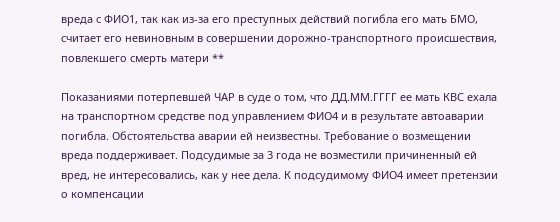вреда с ФИО1, так как из-за его преступных действий погибла его мать БМО, считает его невиновным в совершении дорожно-транспортного происшествия, повлекшего смерть матери **

Показаниями потерпевшей ЧАР в суде о том, что ДД.ММ.ГГГГ ее мать КВС ехала на транспортном средстве под управлением ФИО4 и в результате автоаварии погибла. Обстоятельства аварии ей неизвестны. Требование о возмещении вреда поддерживает. Подсудимые за 3 года не возместили причиненный ей вред, не интересовались, как у нее дела. К подсудимому ФИО4 имеет претензии о компенсации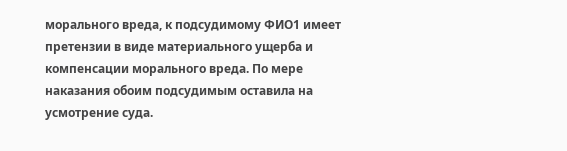морального вреда, к подсудимому ФИО1 имеет претензии в виде материального ущерба и компенсации морального вреда. По мере наказания обоим подсудимым оставила на усмотрение суда.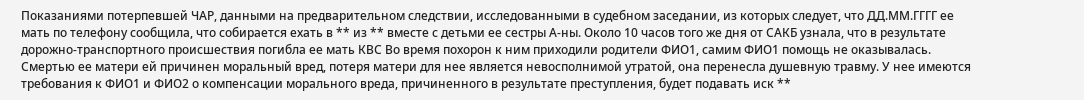Показаниями потерпевшей ЧАР, данными на предварительном следствии, исследованными в судебном заседании, из которых следует, что ДД.ММ.ГГГГ ее мать по телефону сообщила, что собирается ехать в ** из ** вместе с детьми ее сестры А-ны. Около 10 часов того же дня от САКБ узнала, что в результате дорожно-транспортного происшествия погибла ее мать КВС Во время похорон к ним приходили родители ФИО1, самим ФИО1 помощь не оказывалась. Смертью ее матери ей причинен моральный вред, потеря матери для нее является невосполнимой утратой, она перенесла душевную травму. У нее имеются требования к ФИО1 и ФИО2 о компенсации морального вреда, причиненного в результате преступления, будет подавать иск **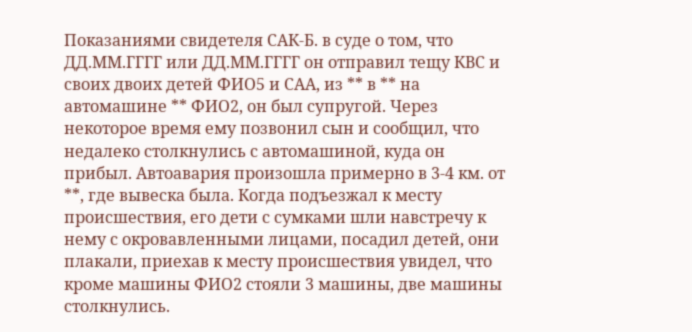Показаниями свидетеля САК-Б. в суде о том, что ДД.ММ.ГГГГ или ДД.ММ.ГГГГ он отправил тещу КВС и своих двоих детей ФИО5 и САА, из ** в ** на автомашине ** ФИО2, он был супругой. Через некоторое время ему позвонил сын и сообщил, что недалеко столкнулись с автомашиной, куда он прибыл. Автоавария произошла примерно в 3-4 км. от **, где вывеска была. Когда подъезжал к месту происшествия, его дети с сумками шли навстречу к нему с окровавленными лицами, посадил детей, они плакали, приехав к месту происшествия увидел, что кроме машины ФИО2 стояли 3 машины, две машины столкнулись.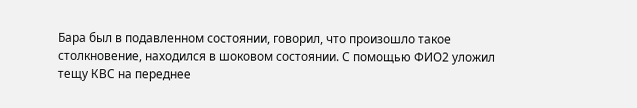Бара был в подавленном состоянии, говорил, что произошло такое столкновение, находился в шоковом состоянии. С помощью ФИО2 уложил тещу КВС на переднее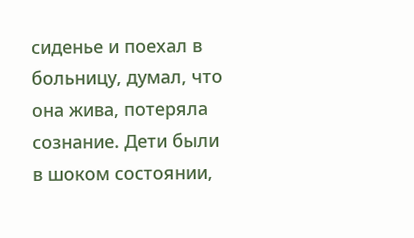сиденье и поехал в больницу, думал, что она жива, потеряла сознание. Дети были в шоком состоянии,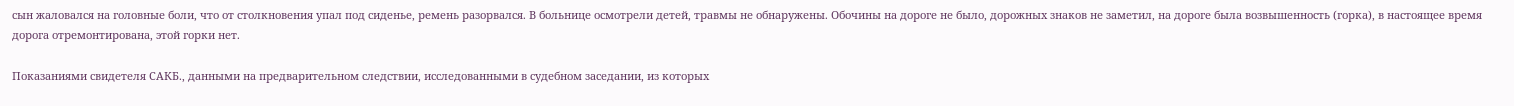сын жаловался на головные боли, что от столкновения упал под сиденье, ремень разорвался. В больнице осмотрели детей, травмы не обнаружены. Обочины на дороге не было, дорожных знаков не заметил, на дороге была возвышенность (горка), в настоящее время дорога отремонтирована, этой горки нет.

Показаниями свидетеля САКБ., данными на предварительном следствии, исследованными в судебном заседании, из которых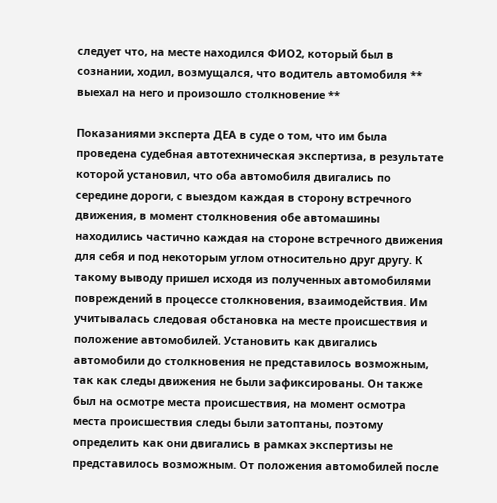следует что, на месте находился ФИО2, который был в сознании, ходил, возмущался, что водитель автомобиля ** выехал на него и произошло столкновение **

Показаниями эксперта ДЕА в суде о том, что им была проведена судебная автотехническая экспертиза, в результате которой установил, что оба автомобиля двигались по середине дороги, с выездом каждая в сторону встречного движения, в момент столкновения обе автомашины находились частично каждая на стороне встречного движения для себя и под некоторым углом относительно друг другу. К такому выводу пришел исходя из полученных автомобилями повреждений в процессе столкновения, взаимодействия. Им учитывалась следовая обстановка на месте происшествия и положение автомобилей. Установить как двигались автомобили до столкновения не представилось возможным, так как следы движения не были зафиксированы. Он также был на осмотре места происшествия, на момент осмотра места происшествия следы были затоптаны, поэтому определить как они двигались в рамках экспертизы не представилось возможным. От положения автомобилей после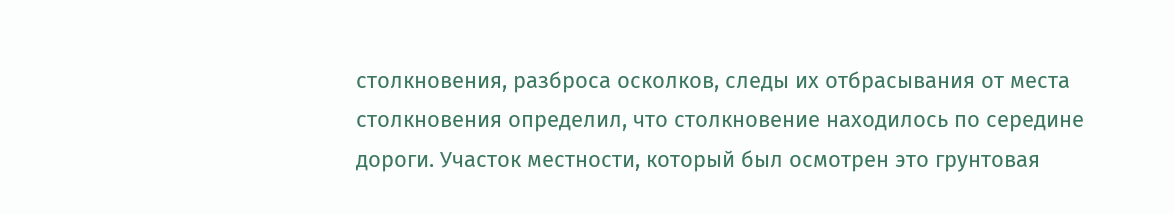столкновения, разброса осколков, следы их отбрасывания от места столкновения определил, что столкновение находилось по середине дороги. Участок местности, который был осмотрен это грунтовая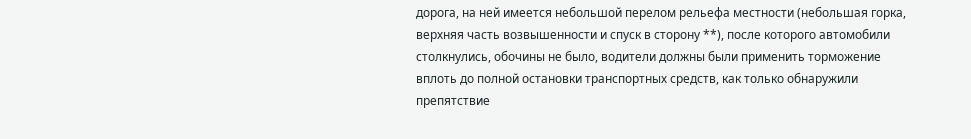дорога, на ней имеется небольшой перелом рельефа местности (небольшая горка, верхняя часть возвышенности и спуск в сторону **), после которого автомобили столкнулись, обочины не было, водители должны были применить торможение вплоть до полной остановки транспортных средств, как только обнаружили препятствие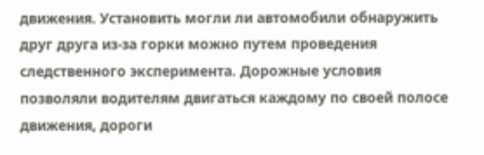движения. Установить могли ли автомобили обнаружить друг друга из-за горки можно путем проведения следственного эксперимента. Дорожные условия позволяли водителям двигаться каждому по своей полосе движения, дороги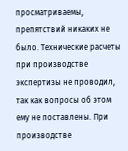просматриваемы, препятствий никаких не было. Технические расчеты при производстве экспертизы не проводил, так как вопросы об этом ему не поставлены. При производстве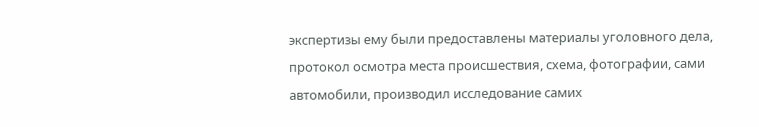экспертизы ему были предоставлены материалы уголовного дела, протокол осмотра места происшествия, схема, фотографии, сами автомобили, производил исследование самих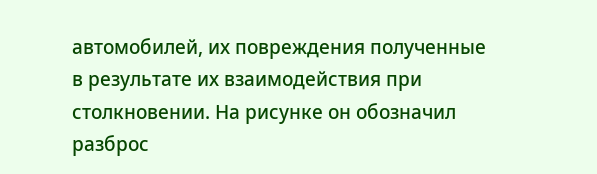автомобилей, их повреждения полученные в результате их взаимодействия при столкновении. На рисунке он обозначил разброс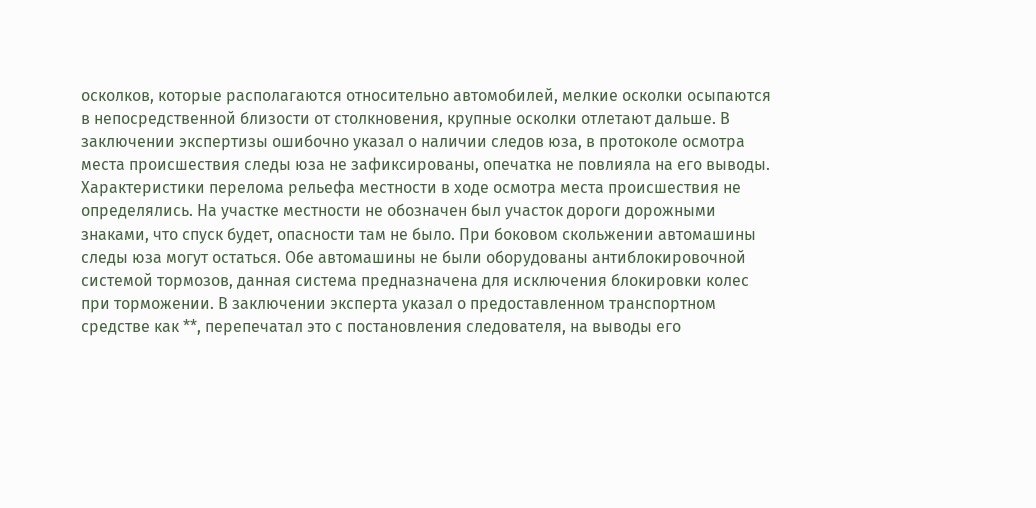осколков, которые располагаются относительно автомобилей, мелкие осколки осыпаются в непосредственной близости от столкновения, крупные осколки отлетают дальше. В заключении экспертизы ошибочно указал о наличии следов юза, в протоколе осмотра места происшествия следы юза не зафиксированы, опечатка не повлияла на его выводы. Характеристики перелома рельефа местности в ходе осмотра места происшествия не определялись. На участке местности не обозначен был участок дороги дорожными знаками, что спуск будет, опасности там не было. При боковом скольжении автомашины следы юза могут остаться. Обе автомашины не были оборудованы антиблокировочной системой тормозов, данная система предназначена для исключения блокировки колес при торможении. В заключении эксперта указал о предоставленном транспортном средстве как **, перепечатал это с постановления следователя, на выводы его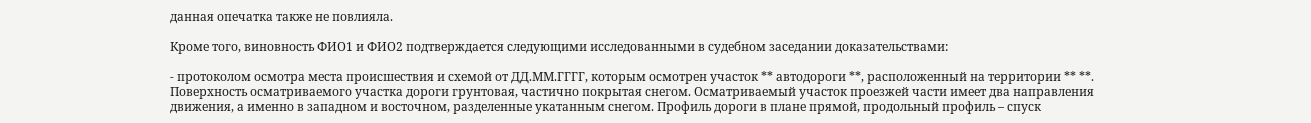данная опечатка также не повлияла.

Кроме того, виновность ФИО1 и ФИО2 подтверждается следующими исследованными в судебном заседании доказательствами:

- протоколом осмотра места происшествия и схемой от ДД.ММ.ГГГГ, которым осмотрен участок ** автодороги **, расположенный на территории ** **. Поверхность осматриваемого участка дороги грунтовая, частично покрытая снегом. Осматриваемый участок проезжей части имеет два направления движения, а именно в западном и восточном, разделенные укатанным снегом. Профиль дороги в плане прямой, продольный профиль – спуск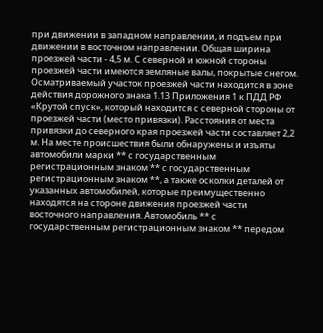при движении в западном направлении, и подъем при движении в восточном направлении. Общая ширина проезжей части - 4,5 м. С северной и южной стороны проезжей части имеются земляные валы, покрытые снегом. Осматриваемый участок проезжей части находится в зоне действия дорожного знака 1.13 Приложения 1 к ПДД РФ «Крутой спуск», который находится с северной стороны от проезжей части (место привязки). Расстояния от места привязки до северного края проезжей части составляет 2,2 м. На месте происшествия были обнаружены и изъяты автомобили марки ** с государственным регистрационным знаком ** с государственным регистрационным знаком **, а также осколки деталей от указанных автомобилей, которые преимущественно находятся на стороне движения проезжей части восточного направления. Автомобиль ** с государственным регистрационным знаком ** передом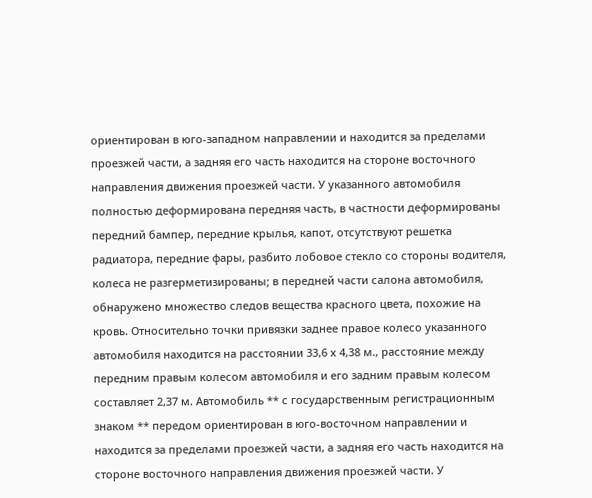ориентирован в юго-западном направлении и находится за пределами проезжей части, а задняя его часть находится на стороне восточного направления движения проезжей части. У указанного автомобиля полностью деформирована передняя часть, в частности деформированы передний бампер, передние крылья, капот, отсутствуют решетка радиатора, передние фары, разбито лобовое стекло со стороны водителя, колеса не разгерметизированы; в передней части салона автомобиля, обнаружено множество следов вещества красного цвета, похожие на кровь. Относительно точки привязки заднее правое колесо указанного автомобиля находится на расстоянии 33,6 х 4,38 м., расстояние между передним правым колесом автомобиля и его задним правым колесом составляет 2,37 м. Автомобиль ** с государственным регистрационным знаком ** передом ориентирован в юго-восточном направлении и находится за пределами проезжей части, а задняя его часть находится на стороне восточного направления движения проезжей части. У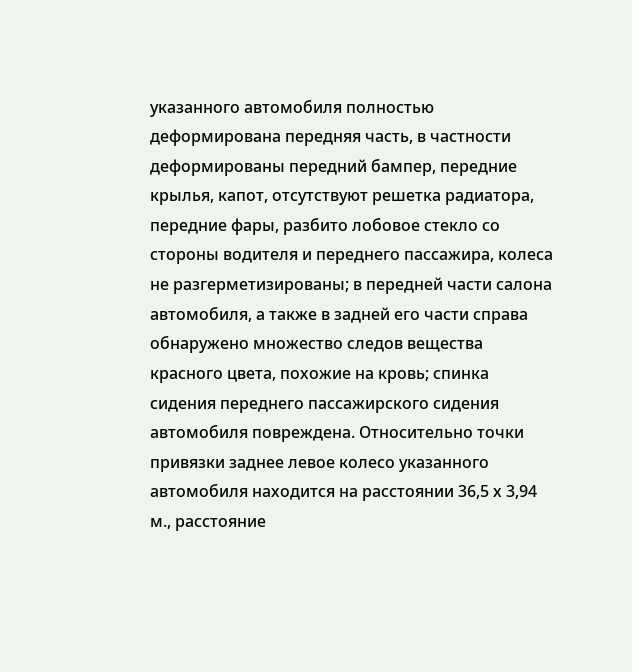указанного автомобиля полностью деформирована передняя часть, в частности деформированы передний бампер, передние крылья, капот, отсутствуют решетка радиатора, передние фары, разбито лобовое стекло со стороны водителя и переднего пассажира, колеса не разгерметизированы; в передней части салона автомобиля, а также в задней его части справа обнаружено множество следов вещества красного цвета, похожие на кровь; спинка сидения переднего пассажирского сидения автомобиля повреждена. Относительно точки привязки заднее левое колесо указанного автомобиля находится на расстоянии 36,5 х 3,94 м., расстояние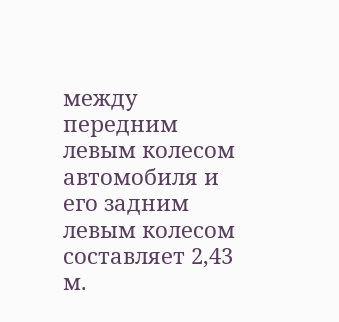между передним левым колесом автомобиля и его задним левым колесом составляет 2,43 м.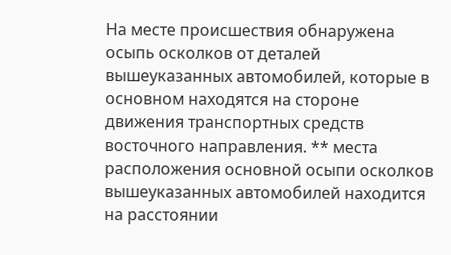На месте происшествия обнаружена осыпь осколков от деталей вышеуказанных автомобилей, которые в основном находятся на стороне движения транспортных средств восточного направления. ** места расположения основной осыпи осколков вышеуказанных автомобилей находится на расстоянии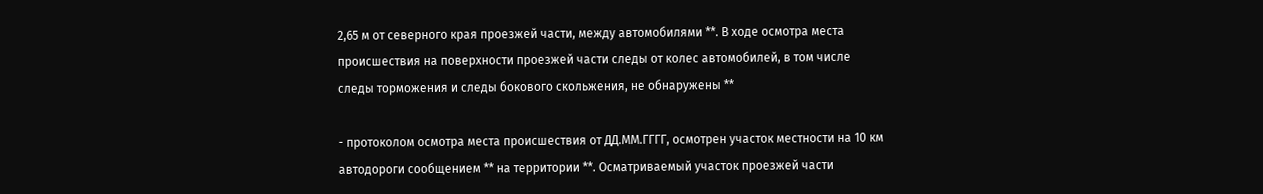2,65 м от северного края проезжей части, между автомобилями **. В ходе осмотра места происшествия на поверхности проезжей части следы от колес автомобилей, в том числе следы торможения и следы бокового скольжения, не обнаружены **

- протоколом осмотра места происшествия от ДД.ММ.ГГГГ, осмотрен участок местности на 10 км автодороги сообщением ** на территории **. Осматриваемый участок проезжей части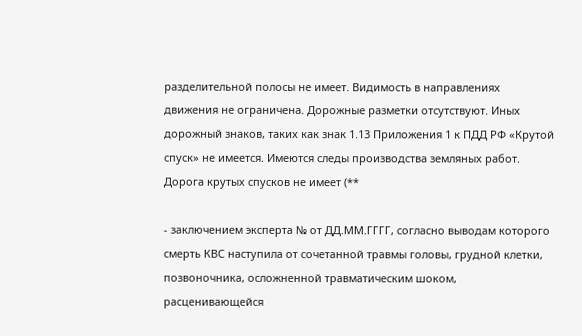разделительной полосы не имеет. Видимость в направлениях движения не ограничена. Дорожные разметки отсутствуют. Иных дорожный знаков, таких как знак 1.13 Приложения 1 к ПДД РФ «Крутой спуск» не имеется. Имеются следы производства земляных работ. Дорога крутых спусков не имеет (**

- заключением эксперта № от ДД.ММ.ГГГГ, согласно выводам которого смерть КВС наступила от сочетанной травмы головы, грудной клетки, позвоночника, осложненной травматическим шоком, расценивающейся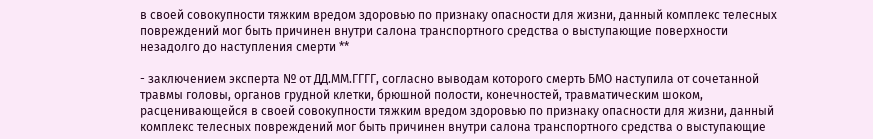в своей совокупности тяжким вредом здоровью по признаку опасности для жизни, данный комплекс телесных повреждений мог быть причинен внутри салона транспортного средства о выступающие поверхности незадолго до наступления смерти **

- заключением эксперта № от ДД.ММ.ГГГГ, согласно выводам которого смерть БМО наступила от сочетанной травмы головы, органов грудной клетки, брюшной полости, конечностей, травматическим шоком, расценивающейся в своей совокупности тяжким вредом здоровью по признаку опасности для жизни, данный комплекс телесных повреждений мог быть причинен внутри салона транспортного средства о выступающие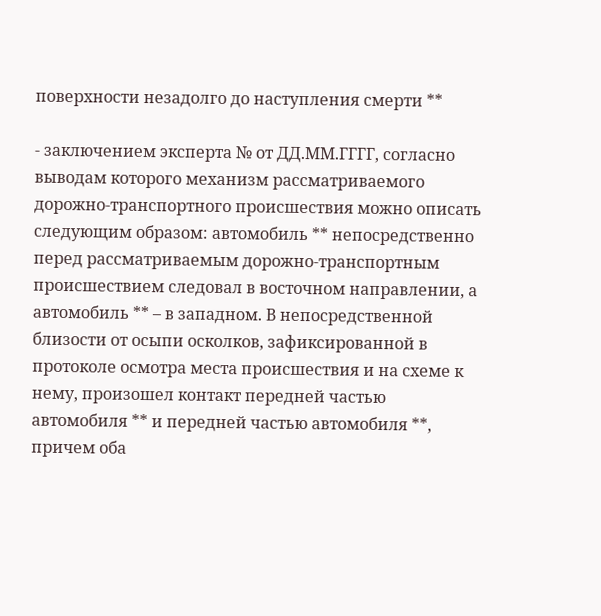поверхности незадолго до наступления смерти **

- заключением эксперта № от ДД.ММ.ГГГГ, согласно выводам которого механизм рассматриваемого дорожно-транспортного происшествия можно описать следующим образом: автомобиль ** непосредственно перед рассматриваемым дорожно-транспортным происшествием следовал в восточном направлении, а автомобиль ** – в западном. В непосредственной близости от осыпи осколков, зафиксированной в протоколе осмотра места происшествия и на схеме к нему, произошел контакт передней частью автомобиля ** и передней частью автомобиля **, причем оба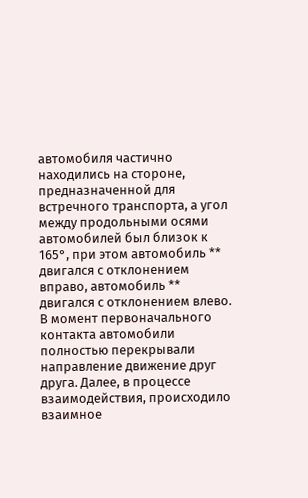автомобиля частично находились на стороне, предназначенной для встречного транспорта, а угол между продольными осями автомобилей был близок к 165°, при этом автомобиль ** двигался с отклонением вправо, автомобиль ** двигался с отклонением влево. В момент первоначального контакта автомобили полностью перекрывали направление движение друг друга. Далее, в процессе взаимодействия, происходило взаимное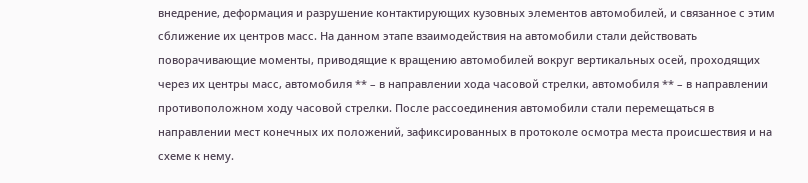внедрение, деформация и разрушение контактирующих кузовных элементов автомобилей, и связанное с этим сближение их центров масс. На данном этапе взаимодействия на автомобили стали действовать поворачивающие моменты, приводящие к вращению автомобилей вокруг вертикальных осей, проходящих через их центры масс, автомобиля ** – в направлении хода часовой стрелки, автомобиля ** – в направлении противоположном ходу часовой стрелки. После рассоединения автомобили стали перемещаться в направлении мест конечных их положений, зафиксированных в протоколе осмотра места происшествия и на схеме к нему.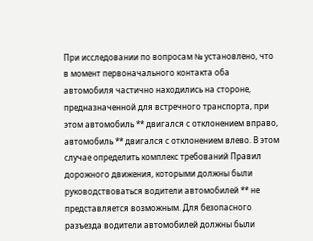При исследовании по вопросам № установлено, что в момент первоначального контакта оба автомобиля частично находились на стороне, предназначенной для встречного транспорта, при этом автомобиль ** двигался с отклонением вправо, автомобиль ** двигался с отклонением влево. В этом случае определить комплекс требований Правил дорожного движения, которыми должны были руководствоваться водители автомобилей ** не представляется возможным. Для безопасного разъезда водители автомобилей должны были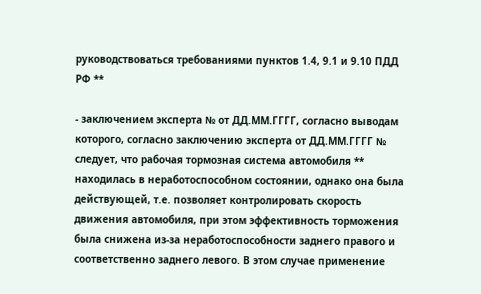руководствоваться требованиями пунктов 1.4, 9.1 и 9.10 ПДД РФ **

- заключением эксперта № от ДД.ММ.ГГГГ, согласно выводам которого, согласно заключению эксперта от ДД.ММ.ГГГГ № следует, что рабочая тормозная система автомобиля ** находилась в неработоспособном состоянии, однако она была действующей, т.е. позволяет контролировать скорость движения автомобиля, при этом эффективность торможения была снижена из-за неработоспособности заднего правого и соответственно заднего левого. В этом случае применение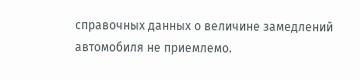справочных данных о величине замедлений автомобиля не приемлемо.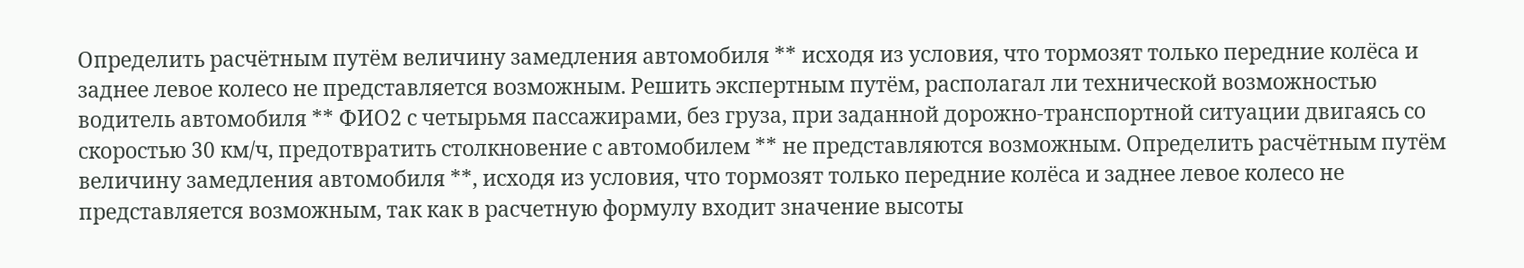Определить расчётным путём величину замедления автомобиля ** исходя из условия, что тормозят только передние колёса и заднее левое колесо не представляется возможным. Решить экспертным путём, располагал ли технической возможностью водитель автомобиля ** ФИО2 с четырьмя пассажирами, без груза, при заданной дорожно-транспортной ситуации двигаясь со скоростью 30 км/ч, предотвратить столкновение с автомобилем ** не представляются возможным. Определить расчётным путём величину замедления автомобиля **, исходя из условия, что тормозят только передние колёса и заднее левое колесо не представляется возможным, так как в расчетную формулу входит значение высоты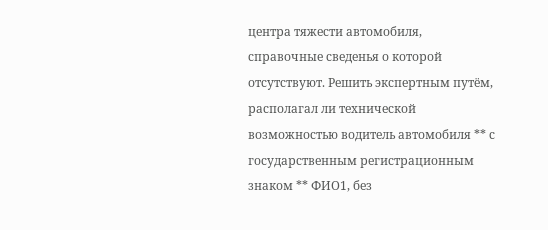центра тяжести автомобиля, справочные сведенья о которой отсутствуют. Решить экспертным путём, располагал ли технической возможностью водитель автомобиля ** с государственным регистрационным знаком ** ФИО1, без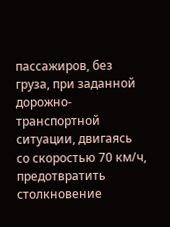пассажиров, без груза, при заданной дорожно-транспортной ситуации, двигаясь со скоростью 70 км/ч, предотвратить столкновение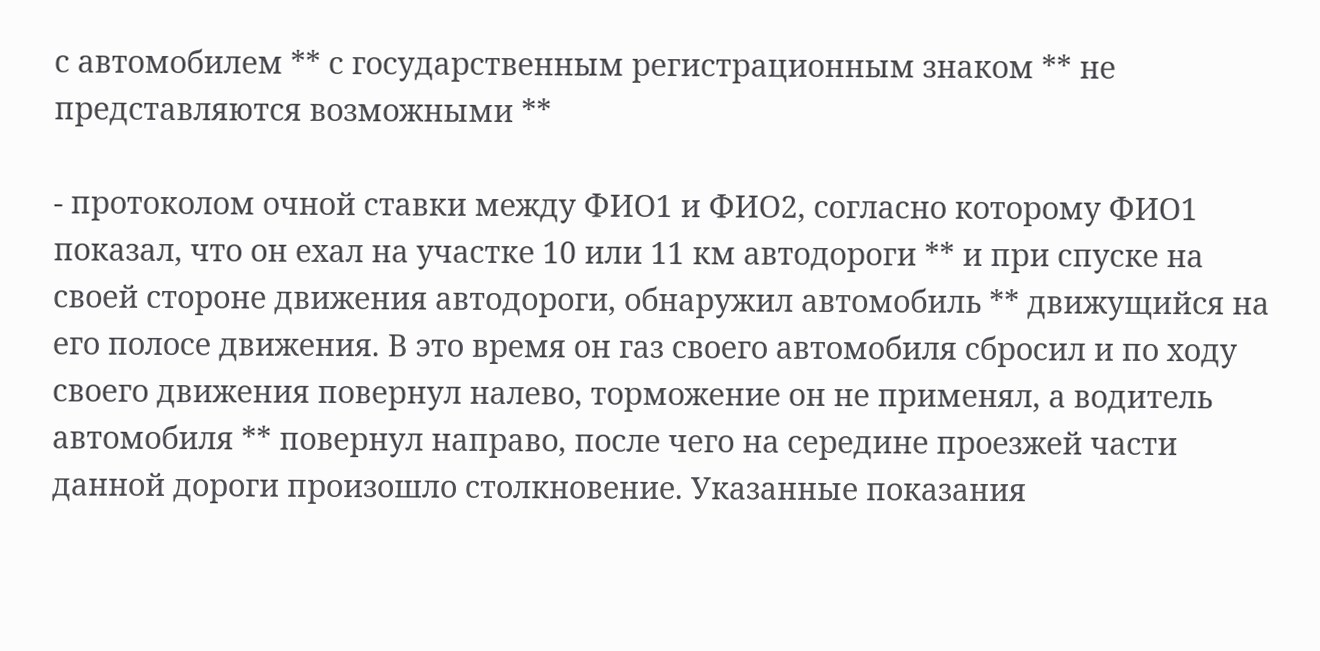с автомобилем ** с государственным регистрационным знаком ** не представляются возможными **

- протоколом очной ставки между ФИО1 и ФИО2, согласно которому ФИО1 показал, что он ехал на участке 10 или 11 км автодороги ** и при спуске на своей стороне движения автодороги, обнаружил автомобиль ** движущийся на его полосе движения. В это время он газ своего автомобиля сбросил и по ходу своего движения повернул налево, торможение он не применял, а водитель автомобиля ** повернул направо, после чего на середине проезжей части данной дороги произошло столкновение. Указанные показания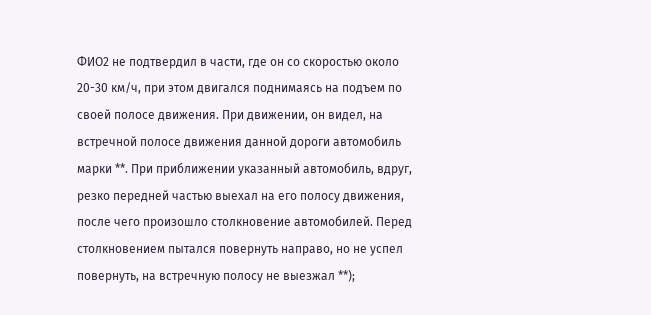ФИО2 не подтвердил в части, где он со скоростью около 20-30 км/ч, при этом двигался поднимаясь на подъем по своей полосе движения. При движении, он видел, на встречной полосе движения данной дороги автомобиль марки **. При приближении указанный автомобиль, вдруг, резко передней частью выехал на его полосу движения, после чего произошло столкновение автомобилей. Перед столкновением пытался повернуть направо, но не успел повернуть, на встречную полосу не выезжал **);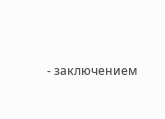- заключением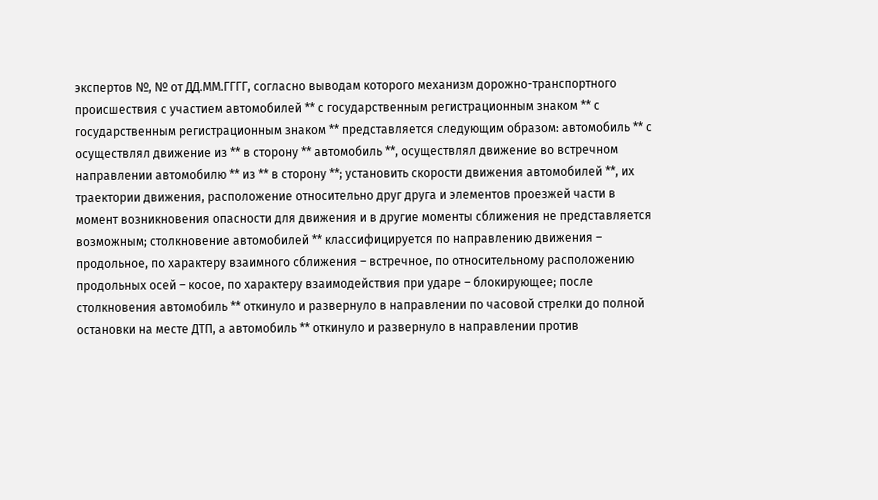экспертов №, № от ДД.ММ.ГГГГ, согласно выводам которого механизм дорожно-транспортного происшествия с участием автомобилей ** с государственным регистрационным знаком ** с государственным регистрационным знаком ** представляется следующим образом: автомобиль ** с осуществлял движение из ** в сторону ** автомобиль **, осуществлял движение во встречном направлении автомобилю ** из ** в сторону **; установить скорости движения автомобилей **, их траектории движения, расположение относительно друг друга и элементов проезжей части в момент возникновения опасности для движения и в другие моменты сближения не представляется возможным; столкновение автомобилей ** классифицируется по направлению движения – продольное, по характеру взаимного сближения – встречное, по относительному расположению продольных осей – косое, по характеру взаимодействия при ударе – блокирующее; после столкновения автомобиль ** откинуло и развернуло в направлении по часовой стрелки до полной остановки на месте ДТП, а автомобиль ** откинуло и развернуло в направлении против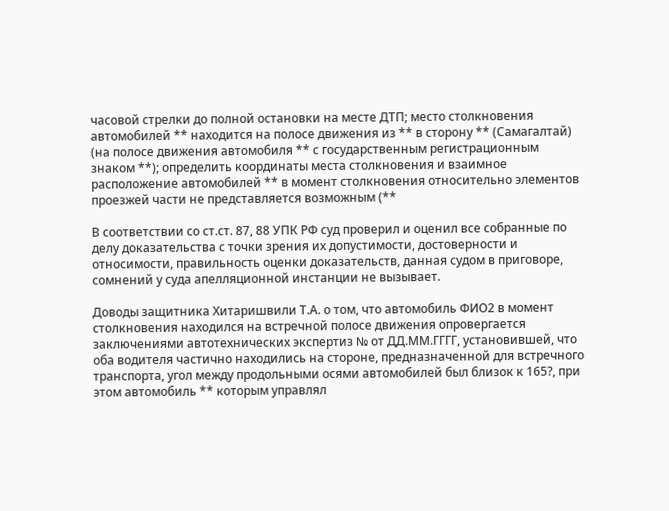часовой стрелки до полной остановки на месте ДТП; место столкновения автомобилей ** находится на полосе движения из ** в сторону ** (Самагалтай) (на полосе движения автомобиля ** с государственным регистрационным знаком **); определить координаты места столкновения и взаимное расположение автомобилей ** в момент столкновения относительно элементов проезжей части не представляется возможным (**

В соответствии со ст.ст. 87, 88 УПК РФ суд проверил и оценил все собранные по делу доказательства с точки зрения их допустимости, достоверности и относимости, правильность оценки доказательств, данная судом в приговоре, сомнений у суда апелляционной инстанции не вызывает.

Доводы защитника Хитаришвили Т.А. о том, что автомобиль ФИО2 в момент столкновения находился на встречной полосе движения опровергается заключениями автотехнических экспертиз № от ДД.ММ.ГГГГ, установившей, что оба водителя частично находились на стороне, предназначенной для встречного транспорта, угол между продольными осями автомобилей был близок к 165?, при этом автомобиль ** которым управлял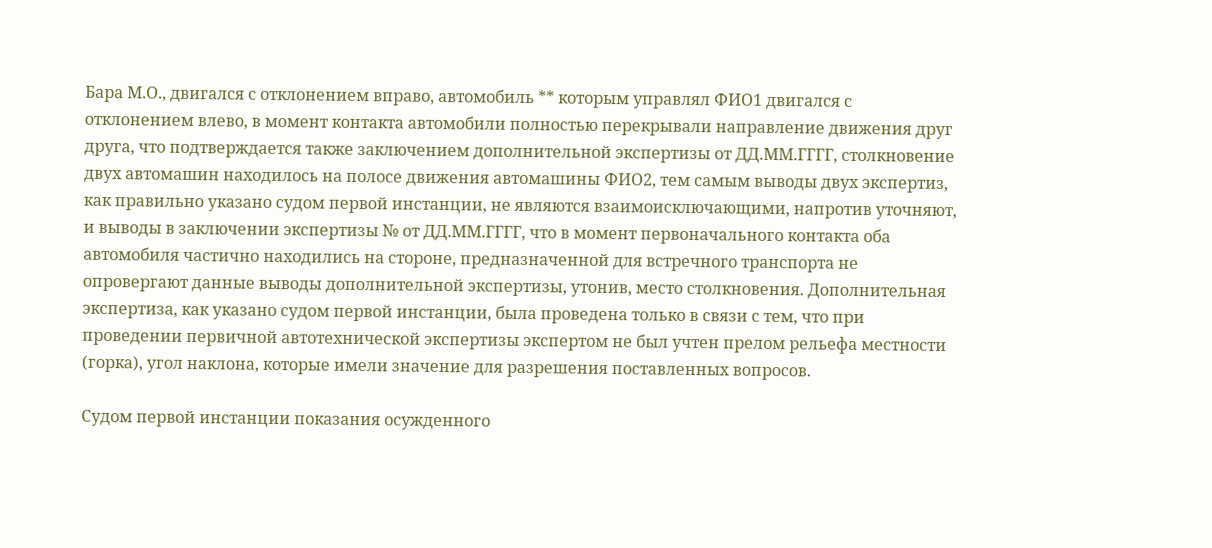Бара М.О., двигался с отклонением вправо, автомобиль ** которым управлял ФИО1 двигался с отклонением влево, в момент контакта автомобили полностью перекрывали направление движения друг друга, что подтверждается также заключением дополнительной экспертизы от ДД.ММ.ГГГГ, столкновение двух автомашин находилось на полосе движения автомашины ФИО2, тем самым выводы двух экспертиз, как правильно указано судом первой инстанции, не являются взаимоисключающими, напротив уточняют, и выводы в заключении экспертизы № от ДД.ММ.ГГГГ, что в момент первоначального контакта оба автомобиля частично находились на стороне, предназначенной для встречного транспорта не опровергают данные выводы дополнительной экспертизы, утонив, место столкновения. Дополнительная экспертиза, как указано судом первой инстанции, была проведена только в связи с тем, что при проведении первичной автотехнической экспертизы экспертом не был учтен прелом рельефа местности (горка), угол наклона, которые имели значение для разрешения поставленных вопросов.

Судом первой инстанции показания осужденного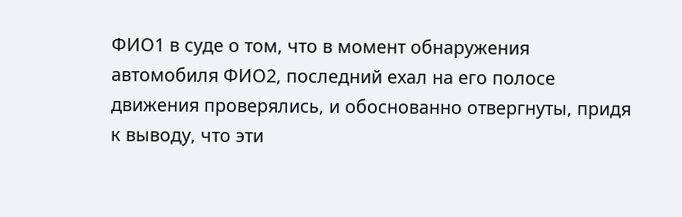ФИО1 в суде о том, что в момент обнаружения автомобиля ФИО2, последний ехал на его полосе движения проверялись, и обоснованно отвергнуты, придя к выводу, что эти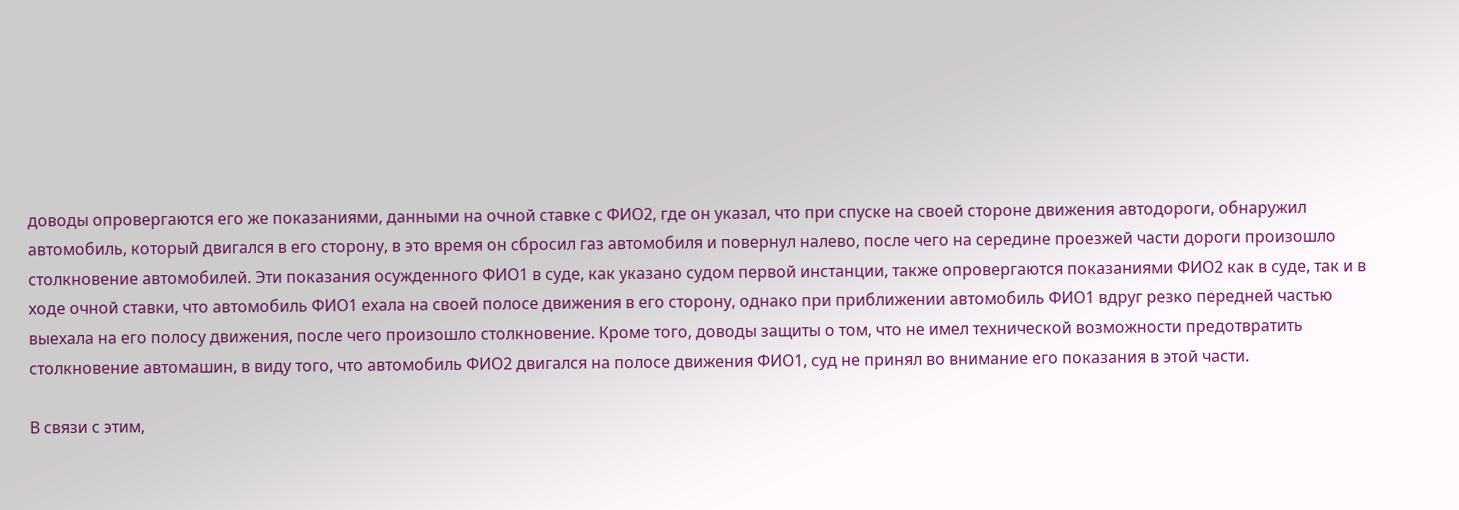доводы опровергаются его же показаниями, данными на очной ставке с ФИО2, где он указал, что при спуске на своей стороне движения автодороги, обнаружил автомобиль, который двигался в его сторону, в это время он сбросил газ автомобиля и повернул налево, после чего на середине проезжей части дороги произошло столкновение автомобилей. Эти показания осужденного ФИО1 в суде, как указано судом первой инстанции, также опровергаются показаниями ФИО2 как в суде, так и в ходе очной ставки, что автомобиль ФИО1 ехала на своей полосе движения в его сторону, однако при приближении автомобиль ФИО1 вдруг резко передней частью выехала на его полосу движения, после чего произошло столкновение. Кроме того, доводы защиты о том, что не имел технической возможности предотвратить столкновение автомашин, в виду того, что автомобиль ФИО2 двигался на полосе движения ФИО1, суд не принял во внимание его показания в этой части.

В связи с этим,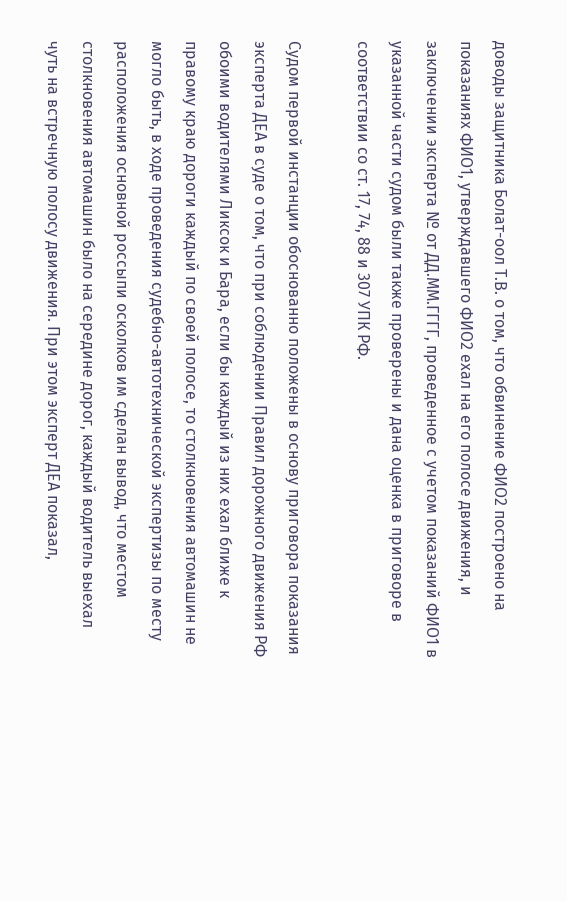доводы защитника Болат-оол Т.В. о том, что обвинение ФИО2 построено на показаниях ФИО1, утверждавшего ФИО2 ехал на его полосе движения, и заключении эксперта № от ДД.ММ.ГГГГ, проведенное с учетом показаний ФИО1 в указанной части судом были также проверены и дана оценка в приговоре в соответствии со ст. 17, 74, 88 и 307 УПК РФ.

Судом первой инстанции обоснованно положены в основу приговора показания эксперта ДЕА в суде о том, что при соблюдении Правил дорожного движения РФ обоими водителями Ликсок и Бара, если бы каждый из них ехал ближе к правому краю дороги каждый по своей полосе, то столкновения автомашин не могло быть, в ходе проведения судебно-автотехнической экспертизы по месту расположения основной россыпи осколков им сделан вывод, что местом столкновения автомашин было на середине дорог, каждый водитель выехал чуть на встречную полосу движения. При этом эксперт ДЕА показал,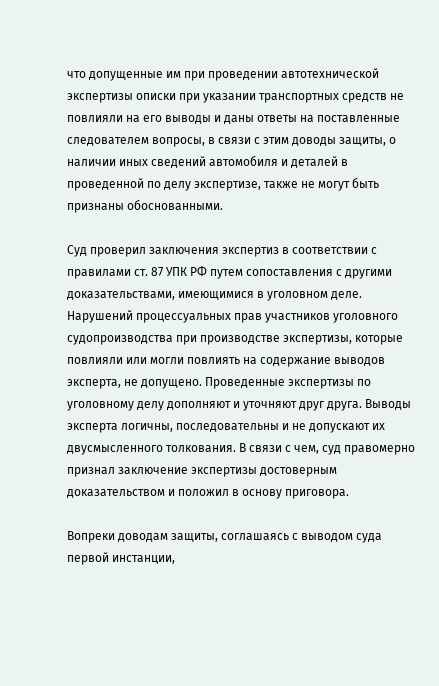что допущенные им при проведении автотехнической экспертизы описки при указании транспортных средств не повлияли на его выводы и даны ответы на поставленные следователем вопросы, в связи с этим доводы защиты, о наличии иных сведений автомобиля и деталей в проведенной по делу экспертизе, также не могут быть признаны обоснованными.

Суд проверил заключения экспертиз в соответствии с правилами ст. 87 УПК РФ путем сопоставления с другими доказательствами, имеющимися в уголовном деле. Нарушений процессуальных прав участников уголовного судопроизводства при производстве экспертизы, которые повлияли или могли повлиять на содержание выводов эксперта, не допущено. Проведенные экспертизы по уголовному делу дополняют и уточняют друг друга. Выводы эксперта логичны, последовательны и не допускают их двусмысленного толкования. В связи с чем, суд правомерно признал заключение экспертизы достоверным доказательством и положил в основу приговора.

Вопреки доводам защиты, соглашаясь с выводом суда первой инстанции,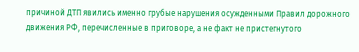причиной ДТП явились именно грубые нарушения осужденными Правил дорожного движения РФ, перечисленные в приговоре, а не факт не пристегнутого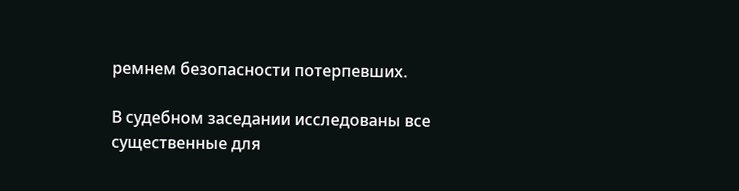ремнем безопасности потерпевших.

В судебном заседании исследованы все существенные для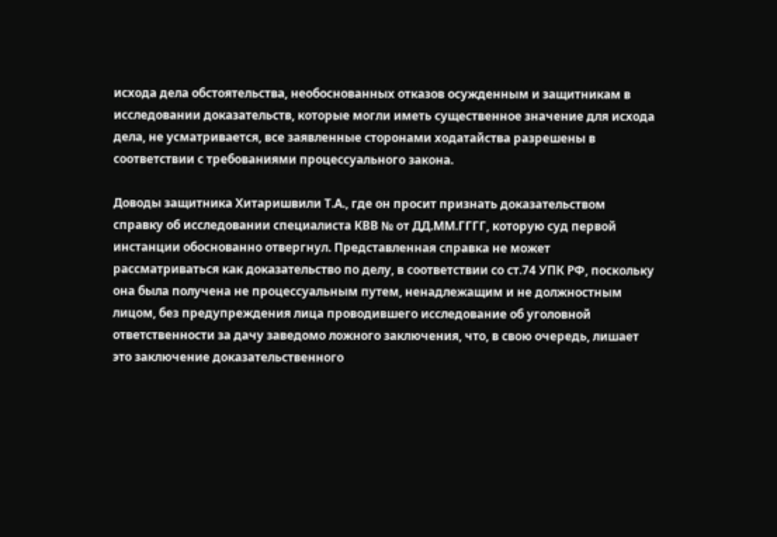исхода дела обстоятельства, необоснованных отказов осужденным и защитникам в исследовании доказательств, которые могли иметь существенное значение для исхода дела, не усматривается, все заявленные сторонами ходатайства разрешены в соответствии с требованиями процессуального закона.

Доводы защитника Хитаришвили Т.А., где он просит признать доказательством справку об исследовании специалиста КВВ № от ДД.ММ.ГГГГ, которую суд первой инстанции обоснованно отвергнул. Представленная справка не может рассматриваться как доказательство по делу, в соответствии со ст.74 УПК РФ, поскольку она была получена не процессуальным путем, ненадлежащим и не должностным лицом, без предупреждения лица проводившего исследование об уголовной ответственности за дачу заведомо ложного заключения, что, в свою очередь, лишает это заключение доказательственного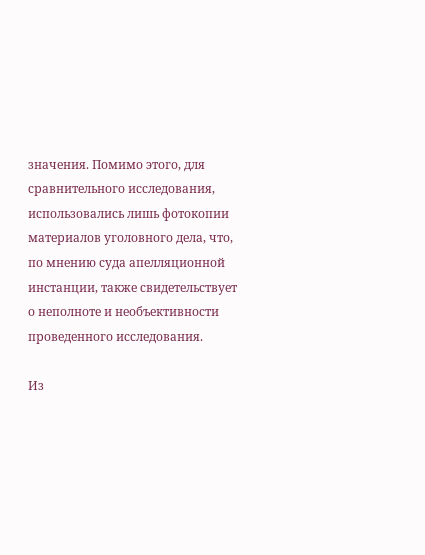значения. Помимо этого, для сравнительного исследования, использовались лишь фотокопии материалов уголовного дела, что, по мнению суда апелляционной инстанции, также свидетельствует о неполноте и необъективности проведенного исследования.

Из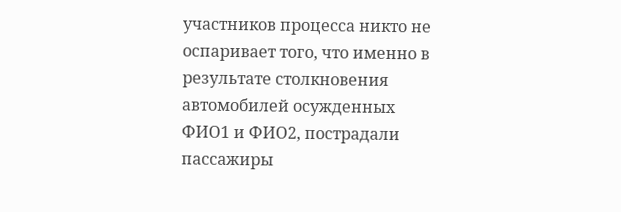участников процесса никто не оспаривает того, что именно в результате столкновения автомобилей осужденных ФИО1 и ФИО2, пострадали пассажиры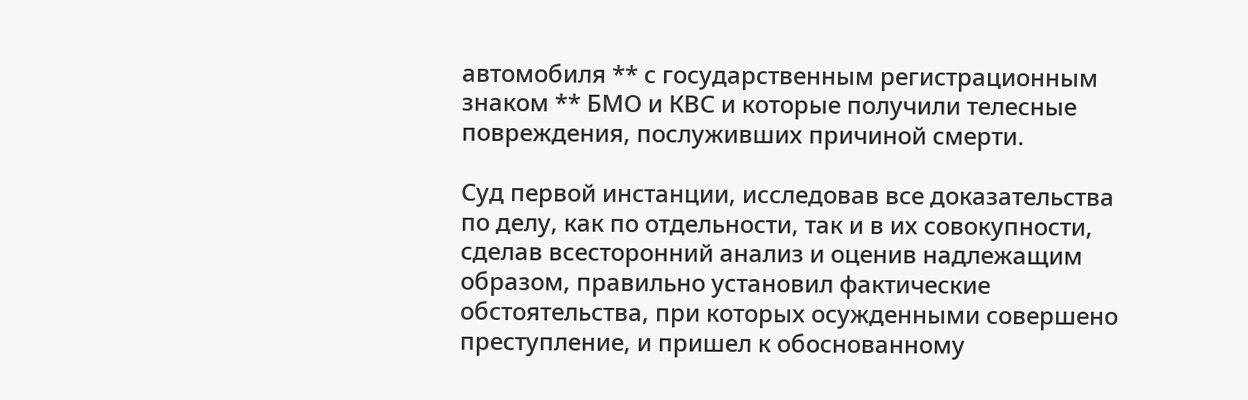автомобиля ** с государственным регистрационным знаком ** БМО и КВС и которые получили телесные повреждения, послуживших причиной смерти.

Суд первой инстанции, исследовав все доказательства по делу, как по отдельности, так и в их совокупности, сделав всесторонний анализ и оценив надлежащим образом, правильно установил фактические обстоятельства, при которых осужденными совершено преступление, и пришел к обоснованному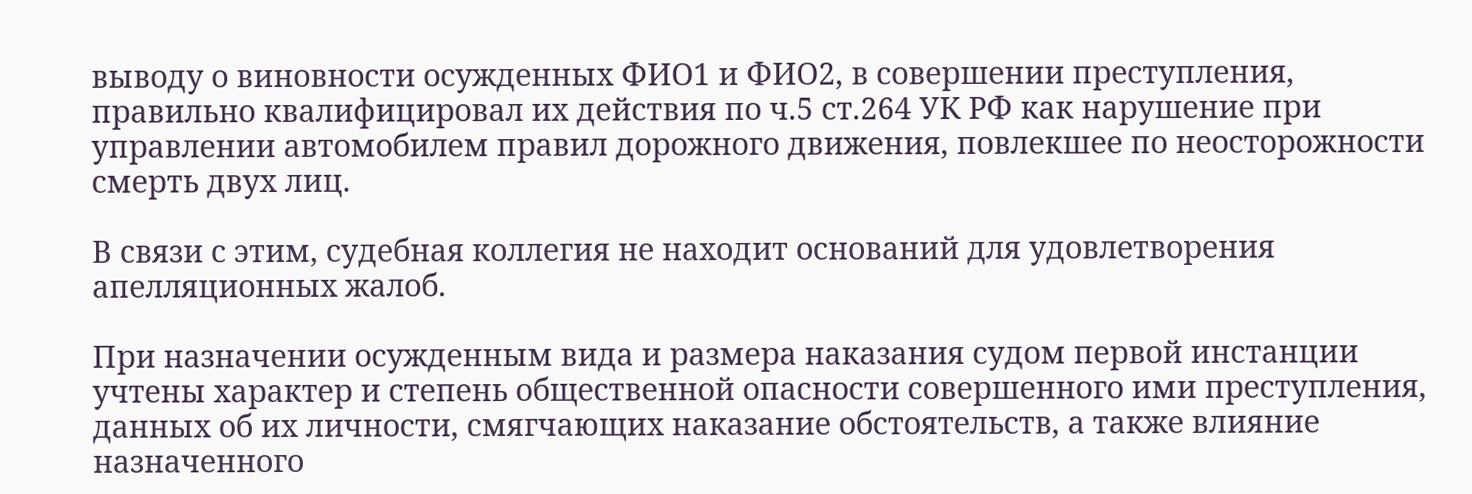выводу о виновности осужденных ФИО1 и ФИО2, в совершении преступления, правильно квалифицировал их действия по ч.5 ст.264 УК РФ как нарушение при управлении автомобилем правил дорожного движения, повлекшее по неосторожности смерть двух лиц.

В связи с этим, судебная коллегия не находит оснований для удовлетворения апелляционных жалоб.

При назначении осужденным вида и размера наказания судом первой инстанции учтены характер и степень общественной опасности совершенного ими преступления, данных об их личности, смягчающих наказание обстоятельств, а также влияние назначенного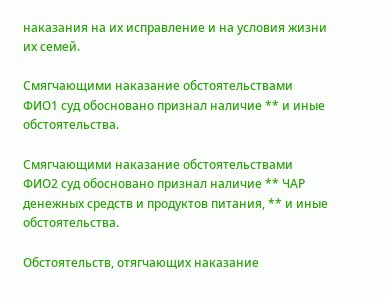наказания на их исправление и на условия жизни их семей.

Смягчающими наказание обстоятельствами ФИО1 суд обосновано признал наличие ** и иные обстоятельства.

Смягчающими наказание обстоятельствами ФИО2 суд обосновано признал наличие ** ЧАР денежных средств и продуктов питания, ** и иные обстоятельства.

Обстоятельств, отягчающих наказание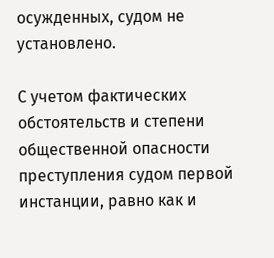осужденных, судом не установлено.

С учетом фактических обстоятельств и степени общественной опасности преступления судом первой инстанции, равно как и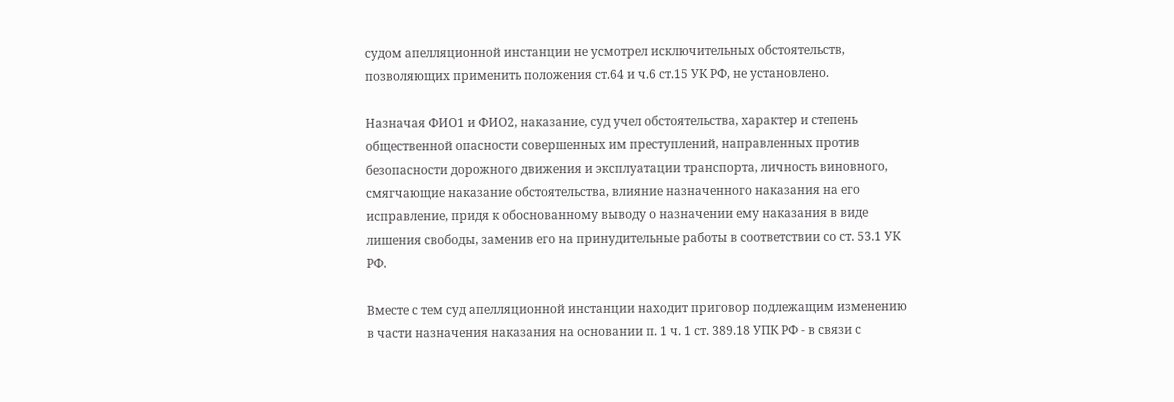судом апелляционной инстанции не усмотрел исключительных обстоятельств, позволяющих применить положения ст.64 и ч.6 ст.15 УК РФ, не установлено.

Назначая ФИО1 и ФИО2, наказание, суд учел обстоятельства, характер и степень общественной опасности совершенных им преступлений, направленных против безопасности дорожного движения и эксплуатации транспорта, личность виновного, смягчающие наказание обстоятельства, влияние назначенного наказания на его исправление, придя к обоснованному выводу о назначении ему наказания в виде лишения свободы, заменив его на принудительные работы в соответствии со ст. 53.1 УК РФ.

Вместе с тем суд апелляционной инстанции находит приговор подлежащим изменению в части назначения наказания на основании п. 1 ч. 1 ст. 389.18 УПК РФ - в связи с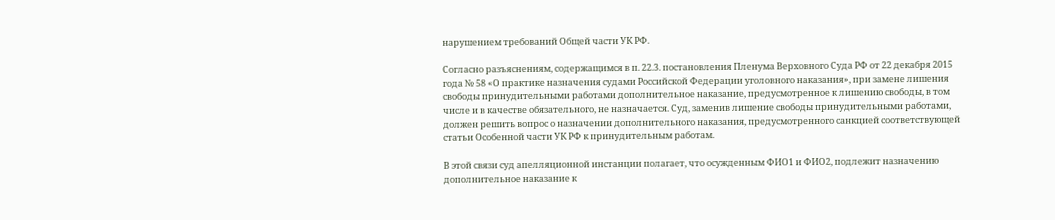нарушением требований Общей части УК РФ.

Согласно разъяснениям, содержащимся в п. 22.3. постановления Пленума Верховного Суда РФ от 22 декабря 2015 года № 58 «О практике назначения судами Российской Федерации уголовного наказания», при замене лишения свободы принудительными работами дополнительное наказание, предусмотренное к лишению свободы, в том числе и в качестве обязательного, не назначается. Суд, заменив лишение свободы принудительными работами, должен решить вопрос о назначении дополнительного наказания, предусмотренного санкцией соответствующей статьи Особенной части УК РФ к принудительным работам.

В этой связи суд апелляционной инстанции полагает, что осужденным ФИО1 и ФИО2, подлежит назначению дополнительное наказание к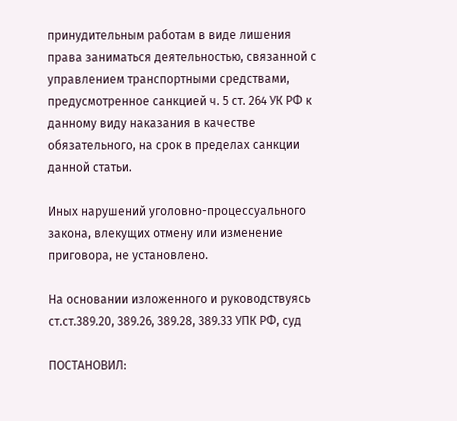принудительным работам в виде лишения права заниматься деятельностью, связанной с управлением транспортными средствами, предусмотренное санкцией ч. 5 ст. 264 УК РФ к данному виду наказания в качестве обязательного, на срок в пределах санкции данной статьи.

Иных нарушений уголовно-процессуального закона, влекущих отмену или изменение приговора, не установлено.

На основании изложенного и руководствуясь ст.ст.389.20, 389.26, 389.28, 389.33 УПК РФ, суд

ПОСТАНОВИЛ: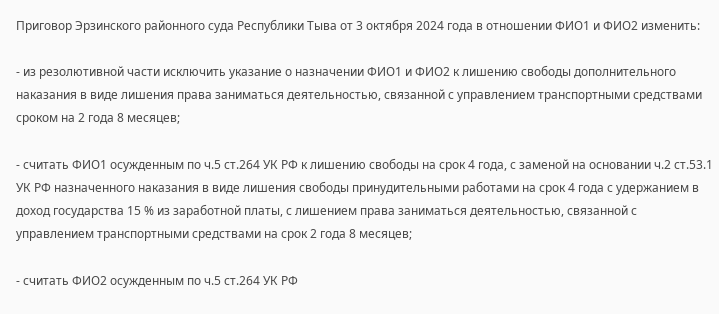Приговор Эрзинского районного суда Республики Тыва от 3 октября 2024 года в отношении ФИО1 и ФИО2 изменить:

- из резолютивной части исключить указание о назначении ФИО1 и ФИО2 к лишению свободы дополнительного наказания в виде лишения права заниматься деятельностью, связанной с управлением транспортными средствами сроком на 2 года 8 месяцев;

- считать ФИО1 осужденным по ч.5 ст.264 УК РФ к лишению свободы на срок 4 года, с заменой на основании ч.2 ст.53.1 УК РФ назначенного наказания в виде лишения свободы принудительными работами на срок 4 года с удержанием в доход государства 15 % из заработной платы, с лишением права заниматься деятельностью, связанной с управлением транспортными средствами на срок 2 года 8 месяцев;

- считать ФИО2 осужденным по ч.5 ст.264 УК РФ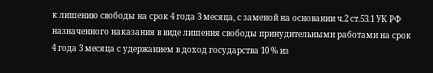к лишению свободы на срок 4 года 3 месяца, с заменой на основании ч.2 ст.53.1 УК РФ назначенного наказания в виде лишения свободы принудительными работами на срок 4 года 3 месяца с удержанием в доход государства 10 % из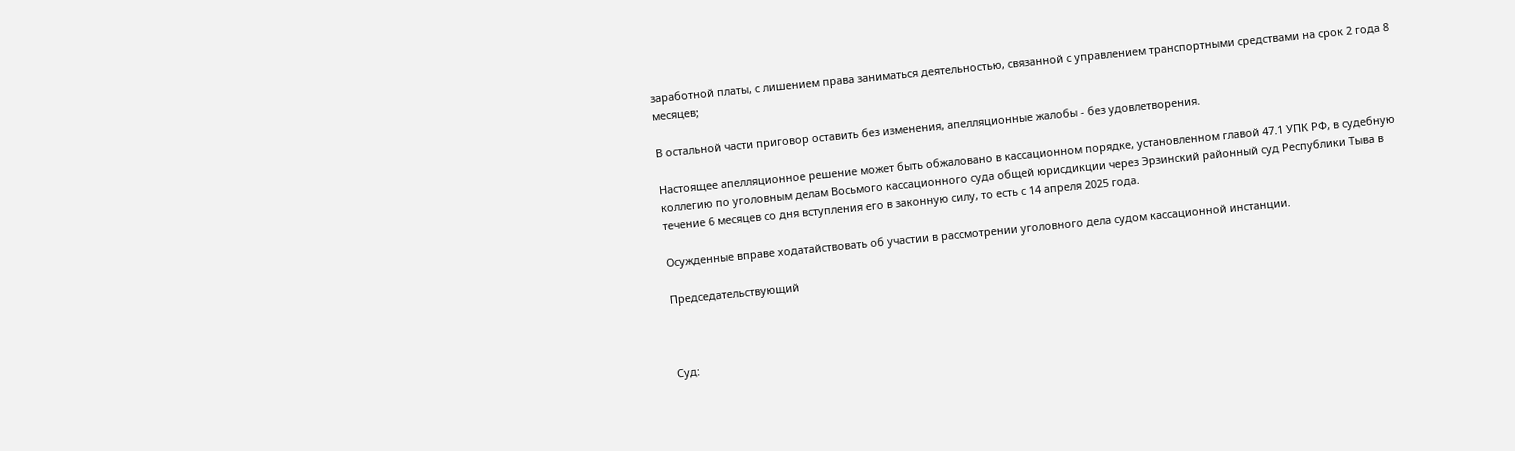заработной платы, с лишением права заниматься деятельностью, связанной с управлением транспортными средствами на срок 2 года 8 месяцев;

В остальной части приговор оставить без изменения, апелляционные жалобы - без удовлетворения.

Настоящее апелляционное решение может быть обжаловано в кассационном порядке, установленном главой 47.1 УПК РФ, в судебную коллегию по уголовным делам Восьмого кассационного суда общей юрисдикции через Эрзинский районный суд Республики Тыва в течение 6 месяцев со дня вступления его в законную силу, то есть с 14 апреля 2025 года.

Осужденные вправе ходатайствовать об участии в рассмотрении уголовного дела судом кассационной инстанции.

Председательствующий



Суд: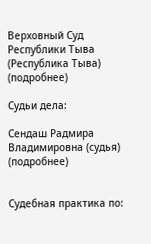Верховный Суд Республики Тыва (Республика Тыва) (подробнее)

Судьи дела:

Сендаш Радмира Владимировна (судья) (подробнее)


Судебная практика по: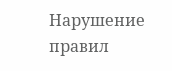Нарушение правил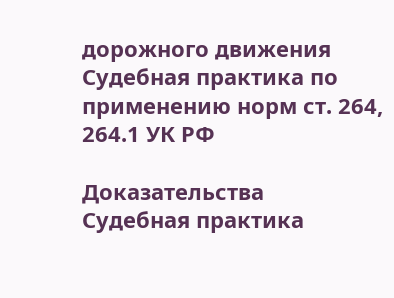дорожного движения
Судебная практика по применению норм ст. 264, 264.1 УК РФ

Доказательства
Судебная практика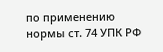по применению нормы ст. 74 УПК РФ